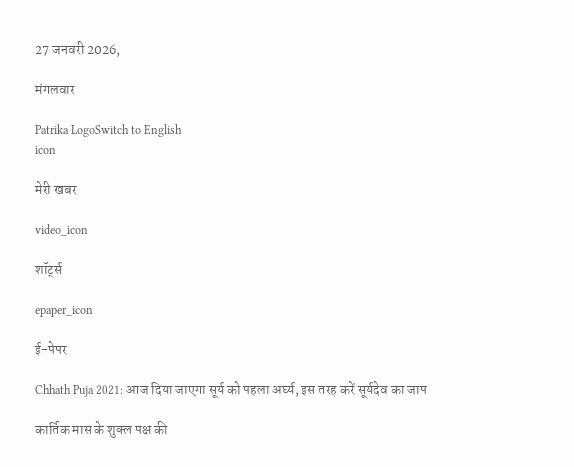27 जनवरी 2026,

मंगलवार

Patrika LogoSwitch to English
icon

मेरी खबर

video_icon

शॉर्ट्स

epaper_icon

ई-पेपर

Chhath Puja 2021: आज दिया जाएगा सूर्य को पहला अर्घ्य, इस तरह करें सूर्यदेव का जाप

कार्तिक मास के शुक्ल पक्ष की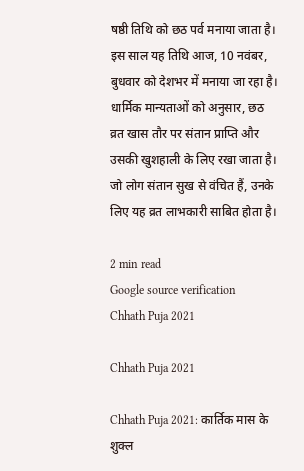षष्ठी तिथि को छठ पर्व मनाया जाता है। इस साल यह तिथि आज, 10 नवंबर, बुधवार को देशभर में मनाया जा रहा है। धार्मिक मान्यताओं को अनुसार, छठ व्रत खास तौर पर संतान प्राप्ति और उसकी खुशहाली के लिए रखा जाता है। जो लोग संतान सुख से वंचित हैं, उनके लिए यह व्रत लाभकारी साबित होता है।

2 min read
Google source verification
Chhath Puja 2021

Chhath Puja 2021

Chhath Puja 2021: कार्तिक मास के शुक्ल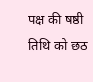पक्ष की षष्ठी तिथि को छठ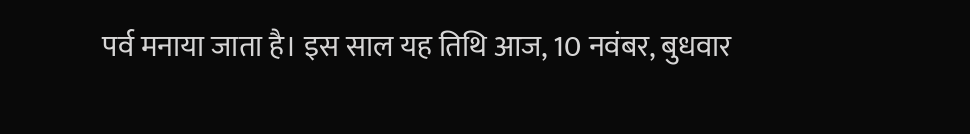पर्व मनाया जाता है। इस साल यह तिथि आज, 10 नवंबर, बुधवार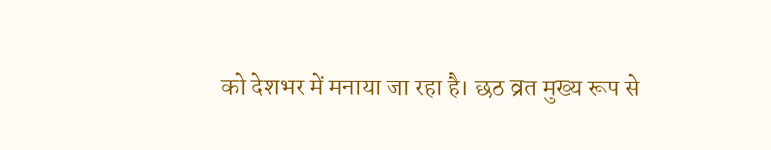को देशभर में मनाया जा रहा है। छठ व्रत मुख्य रूप से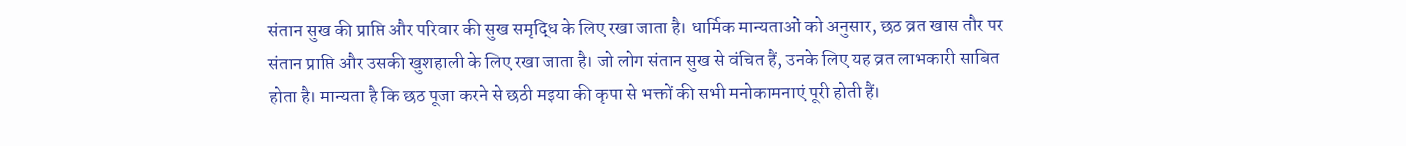संतान सुख की प्राप्ति और परिवार की सुख समृद्धि के लिए रखा जाता है। धार्मिक मान्यताओं को अनुसार, छठ व्रत खास तौर पर संतान प्राप्ति और उसकी खुशहाली के लिए रखा जाता है। जो लोग संतान सुख से वंचित हैं, उनके लिए यह व्रत लाभकारी साबित होता है। मान्यता है कि छठ पूजा करने से छठी मइया की कृपा से भक्तों की सभी मनोकामनाएं पूरी होती हैं।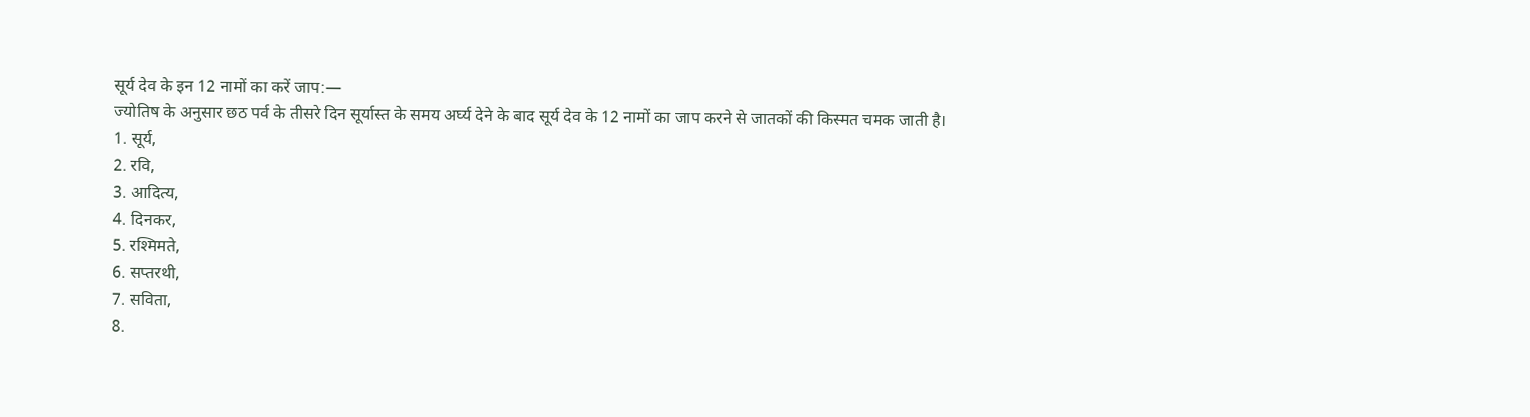सूर्य देव के इन 12 नामों का करें जाप:—
ज्योतिष के अनुसार छठ पर्व के तीसरे दिन सूर्यास्त के समय अर्घ्य देने के बाद सूर्य देव के 12 नामों का जाप करने से जातकों की किस्मत चमक जाती है।
1. सूर्य,
2. रवि,
3. आदित्य,
4. दिनकर,
5. रश्मिमते,
6. सप्तरथी,
7. सविता,
8.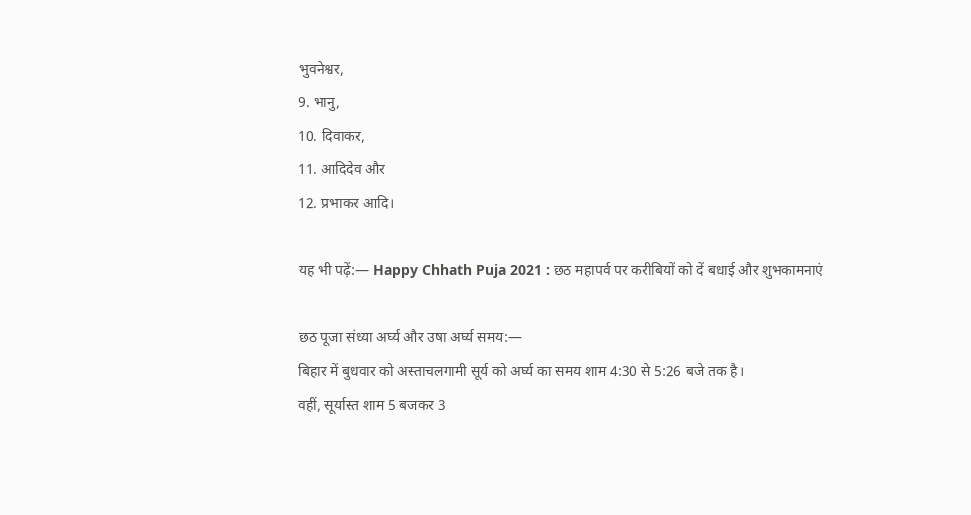भुवनेश्वर,
9. भानु,
10. दिवाकर,
11. आदिदेव और
12. प्रभाकर आदि।

यह भी पढ़ें:— Happy Chhath Puja 2021 : छठ महापर्व पर करीबियों को दें बधाई और शुभकामनाएं

छठ पूजा संध्या अर्घ्य और उषा अर्घ्य समय:—
बिहार में बुधवार को अस्ताचलगामी सूर्य को अर्घ्य का समय शाम 4:30 से 5:26 बजे तक है।
वहीं, सूर्यास्त शाम 5 बजकर 3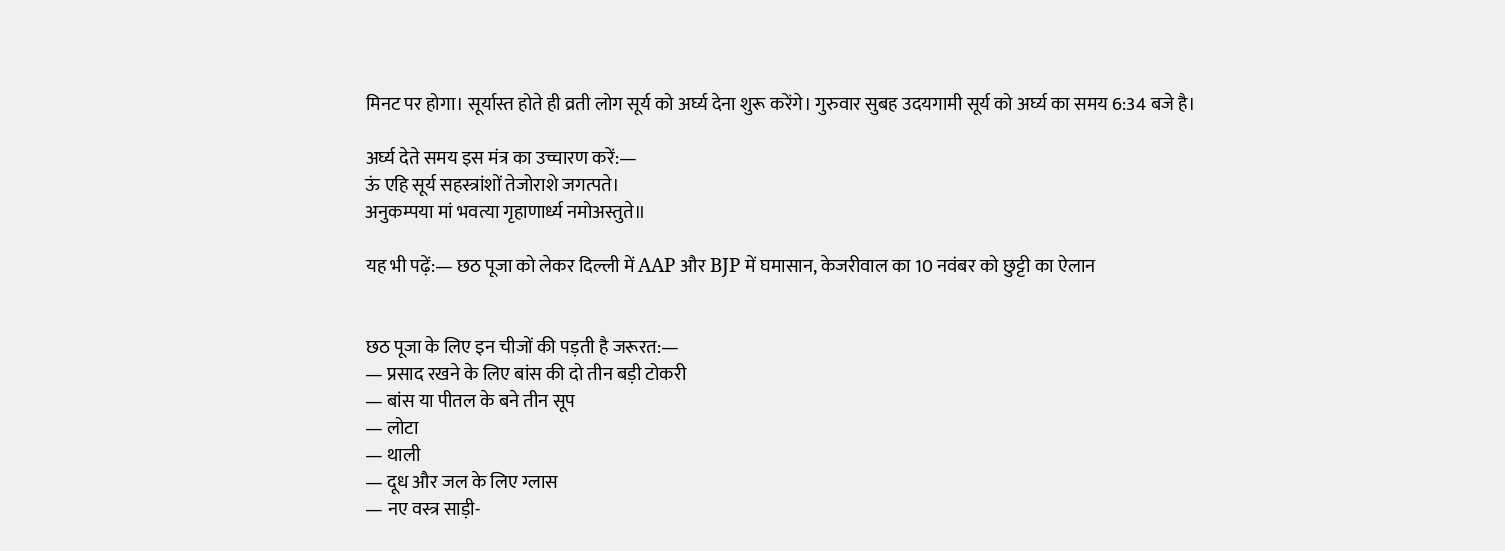मिनट पर होगा। सूर्यास्त होते ही व्रती लोग सूर्य को अर्घ्य देना शुरू करेंगे। गुरुवार सुबह उदयगामी सूर्य को अर्घ्य का समय 6:34 बजे है।

अर्घ्य देते समय इस मंत्र का उच्चारण करें:—
ऊं एहि सूर्य सहस्त्रांशों तेजोराशे जगत्पते।
अनुकम्पया मां भवत्या गृहाणार्ध्य नमोअस्तुते॥

यह भी पढ़ें:— छठ पूजा को लेकर दिल्ली में AAP और BJP में घमासान, केजरीवाल का 10 नवंबर को छुट्टी का ऐलान


छठ पूजा के लिए इन चीजों की पड़ती है जरूरत:—
— प्रसाद रखने के लिए बांस की दो तीन बड़ी टोकरी
— बांस या पीतल के बने तीन सूप
— लोटा
— थाली
— दूध और जल के लिए ग्लास
— नए वस्त्र साड़ी-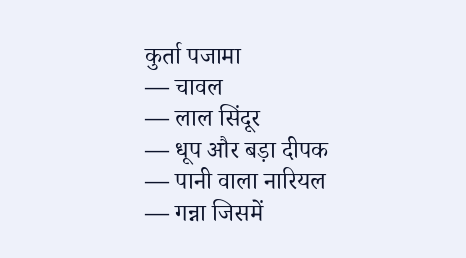कुर्ता पजामा
— चावल
— लाल सिंदूर
— धूप और बड़ा दीपक
— पानी वाला नारियल
— गन्ना जिसमें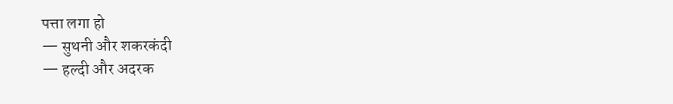पत्ता लगा हो
— सुथनी और शकरकंदी
— हल्दी और अदरक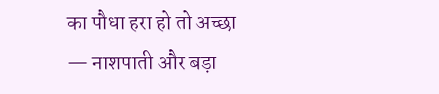का पौधा हरा हो तो अच्छा
— नाशपाती और बड़ा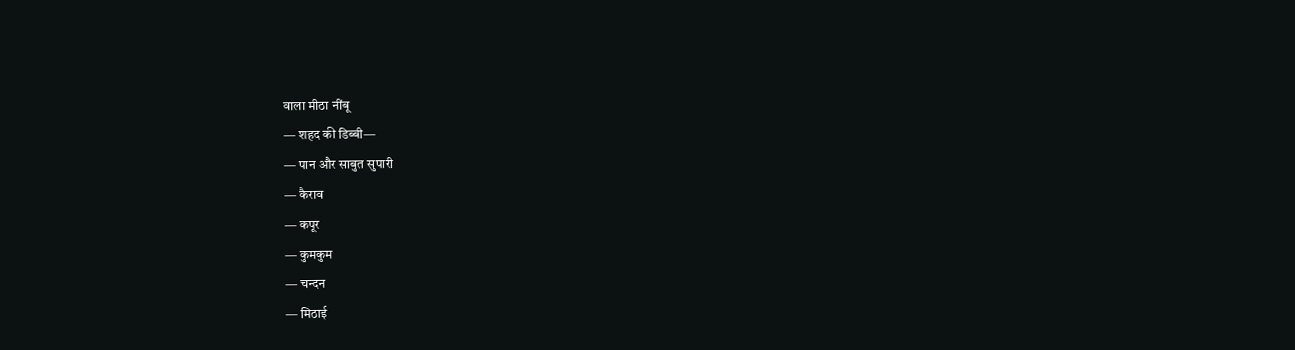वाला मीठा नींबू
— शहद की डिब्बी—
— पान और साबुत सुपारी
— कैराव
— कपूर
— कुमकुम
— चन्दन
— मिठाई